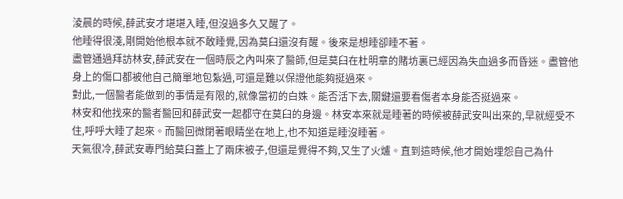淩晨的時候,薛武安才堪堪入睡,但沒過多久又醒了。
他睡得很淺,剛開始他根本就不敢睡覺,因為莫臼還沒有醒。後來是想睡卻睡不著。
盡管通過拜訪林安,薛武安在一個時辰之內叫來了醫師,但是莫臼在杜明章的賭坊裏已經因為失血過多而昏迷。盡管他身上的傷口都被他自己簡單地包紮過,可還是難以保證他能夠挺過來。
對此,一個醫者能做到的事情是有限的,就像當初的白姝。能否活下去,關鍵還要看傷者本身能否挺過來。
林安和他找來的醫者醫回和薛武安一起都守在莫臼的身邊。林安本來就是睡著的時候被薛武安叫出來的,早就經受不住,呼呼大睡了起來。而醫回微閉著眼睛坐在地上,也不知道是睡沒睡著。
天氣很冷,薛武安專門給莫臼蓋上了兩床被子,但還是覺得不夠,又生了火爐。直到這時候,他才開始埋怨自己為什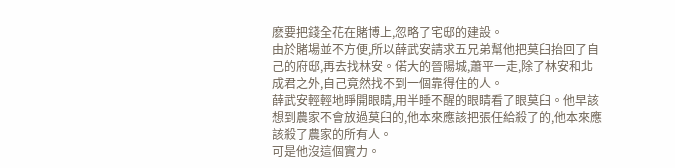麽要把錢全花在賭博上,忽略了宅邸的建設。
由於賭場並不方便,所以薛武安請求五兄弟幫他把莫臼抬回了自己的府邸,再去找林安。偌大的晉陽城,蕭平一走,除了林安和北成君之外,自己竟然找不到一個靠得住的人。
薛武安輕輕地睜開眼睛,用半睡不醒的眼睛看了眼莫臼。他早該想到農家不會放過莫臼的,他本來應該把張任給殺了的,他本來應該殺了農家的所有人。
可是他沒這個實力。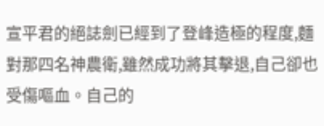宣平君的絕誌劍已經到了登峰造極的程度,麵對那四名神農衛,雖然成功將其擊退,自己卻也受傷嘔血。自己的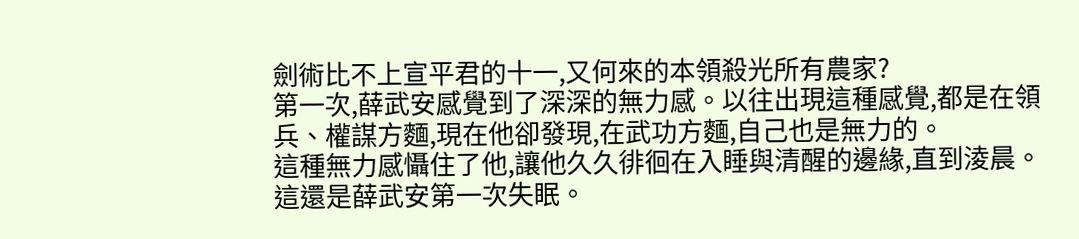劍術比不上宣平君的十一,又何來的本領殺光所有農家?
第一次,薛武安感覺到了深深的無力感。以往出現這種感覺,都是在領兵、權謀方麵,現在他卻發現,在武功方麵,自己也是無力的。
這種無力感懾住了他,讓他久久徘徊在入睡與清醒的邊緣,直到淩晨。這還是薛武安第一次失眠。